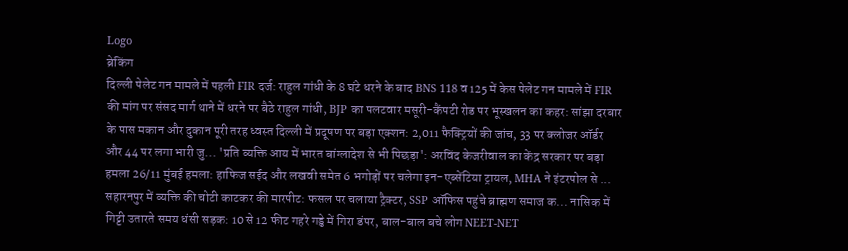Logo
ब्रेकिंग
दिल्ली पेलेट गन मामले में पहली FIR दर्ज: राहुल गांधी के 8 घंटे धरने के बाद BNS 118 व 125 में केस पेलेट गन मामले में FIR की मांग पर संसद मार्ग थाने में धरने पर बैठे राहुल गांधी, BJP का पलटवार मसूरी-कैंपटी रोड पर भूस्खलन का कहर: सांझा दरबार के पास मकान और दुकान पूरी तरह ध्वस्त दिल्ली में प्रदूषण पर बड़ा एक्शन: 2,011 फैक्ट्रियों की जांच, 33 पर क्लोजर ऑर्डर और 44 पर लगा भारी जु... 'प्रति व्यक्ति आय में भारत बांग्लादेश से भी पिछड़ा': अरविंद केजरीवाल का केंद्र सरकार पर बड़ा हमला 26/11 मुंबई हमला: हाफिज सईद और लखवी समेत 6 भगोड़ों पर चलेगा इन-एब्सेंटिया ट्रायल, MHA ने इंटरपोल से ... सहारनपुर में व्यक्ति की चोटी काटकर की मारपीट: फसल पर चलाया ट्रैक्टर, SSP ऑफिस पहुंचे ब्राह्मण समाज क... नासिक में गिट्टी उतारते समय धंसी सड़क: 10 से 12 फीट गहरे गड्ढे में गिरा डंपर, बाल-बाल बचे लोग NEET-NET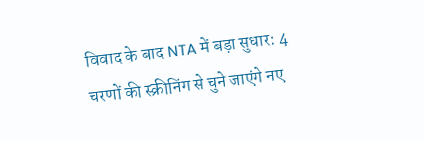विवाद के बाद NTA में बड़ा सुधार: 4 चरणों की स्क्रीनिंग से चुने जाएंगे नए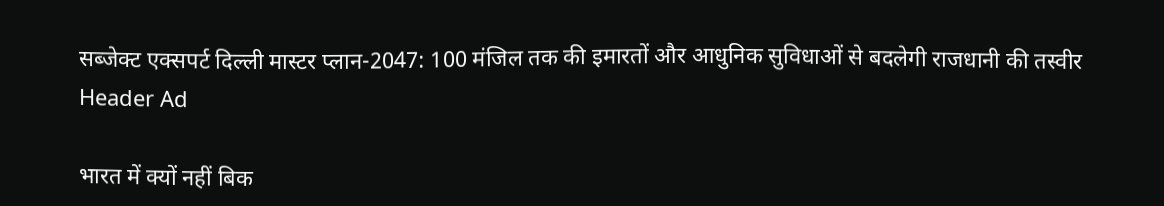सब्जेक्ट एक्सपर्ट दिल्ली मास्टर प्लान-2047: 100 मंजिल तक की इमारतों और आधुनिक सुविधाओं से बदलेगी राजधानी की तस्वीर
Header Ad

भारत में क्यों नहीं बिक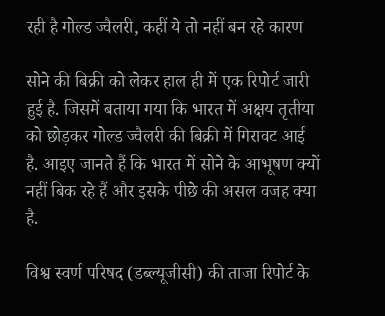रही है गोल्ड ज्वैलरी, कहीं ये तो नहीं बन रहे कारण

सोने की बिक्री को लेकर हाल ही में एक रिपोर्ट जारी हुई है. जिसमें बताया गया कि भारत में अक्षय तृतीया को छोड़कर गोल्ड ज्वैलरी की बिक्री में गिरावट आई है. आइए जानते हैं कि भारत में सोने के आभूषण क्यों नहीं बिक रहे हैं और इसके पीछे की असल वजह क्या है.

विश्व स्वर्ण परिषद (डब्ल्यूजीसी) की ताजा रिपोर्ट के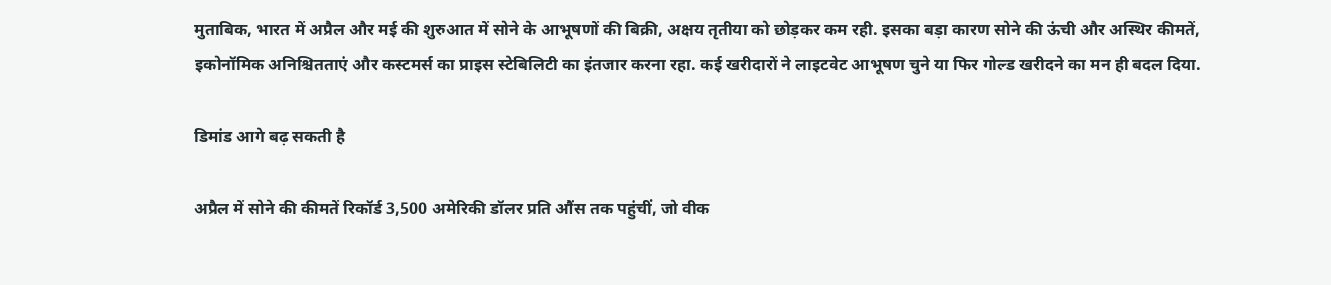मुताबिक, भारत में अप्रैल और मई की शुरुआत में सोने के आभूषणों की बिक्री, अक्षय तृतीया को छोड़कर कम रही. इसका बड़ा कारण सोने की ऊंची और अस्थिर कीमतें, इकोनॉमिक अनिश्चितताएं और कस्टमर्स का प्राइस स्टेबिलिटी का इंतजार करना रहा. कई खरीदारों ने लाइटवेट आभूषण चुने या फिर गोल्ड खरीदने का मन ही बदल दिया.

डिमांड आगे बढ़ सकती है

अप्रैल में सोने की कीमतें रिकॉर्ड 3,500 अमेरिकी डॉलर प्रति औंस तक पहुंचीं, जो वीक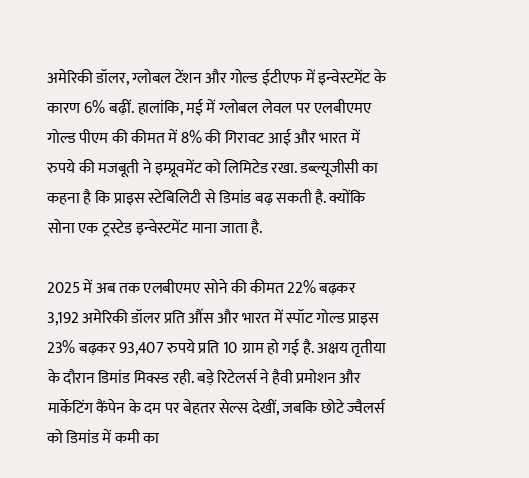अमेरिकी डॉलर, ग्लोबल टेंशन और गोल्ड ईटीएफ में इन्वेस्टमेंट के कारण 6% बढ़ीं. हालांकि, मई में ग्लोबल लेवल पर एलबीएमए गोल्ड पीएम की कीमत में 8% की गिरावट आई और भारत में रुपये की मजबूती ने इम्प्रूवमेंट को लिमिटेड रखा. डब्ल्यूजीसी का कहना है कि प्राइस स्टेबिलिटी से डिमांड बढ़ सकती है. क्योंकि सोना एक ट्रस्टेड इन्वेस्टमेंट माना जाता है.

2025 में अब तक एलबीएमए सोने की कीमत 22% बढ़कर 3,192 अमेरिकी डॉलर प्रति औंस और भारत में स्पॉट गोल्ड प्राइस 23% बढ़कर 93,407 रुपये प्रति 10 ग्राम हो गई है. अक्षय तृतीया के दौरान डिमांड मिक्स्ड रही. बड़े रिटेलर्स ने हैवी प्रमोशन और मार्केटिंग कैंपेन के दम पर बेहतर सेल्स देखीं, जबकि छोटे ज्वैलर्स को डिमांड में कमी का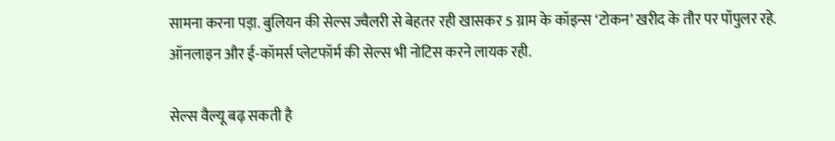सामना करना पड़ा. बुलियन की सेल्स ज्वैलरी से बेहतर रही खासकर 5 ग्राम के कॉइन्स ‘टोकन’ खरीद के तौर पर पॉपुलर रहे. ऑनलाइन और ई-कॉमर्स प्लेटफॉर्म की सेल्स भी नोटिस करने लायक रही.

सेल्स वैल्यू बढ़ सकती है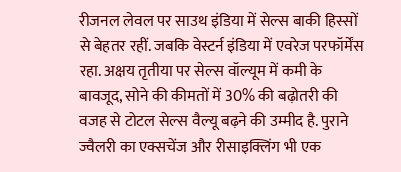रीजनल लेवल पर साउथ इंडिया में सेल्स बाकी हिस्सों से बेहतर रहीं. जबकि वेस्टर्न इंडिया में एवरेज परफॉर्मेंस रहा. अक्षय तृतीया पर सेल्स वॉल्यूम में कमी के बावजूद, सोने की कीमतों में 30% की बढ़ोतरी की वजह से टोटल सेल्स वैल्यू बढ़ने की उम्मीद है. पुराने ज्वैलरी का एक्सचेंज और रीसाइक्लिंग भी एक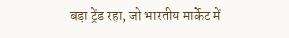बड़ा ट्रेंड रहा, जो भारतीय मार्केट में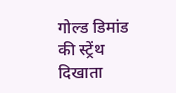गोल्ड डिमांड की स्ट्रेंथ दिखाता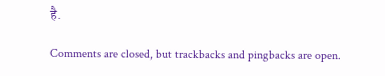है.

Comments are closed, but trackbacks and pingbacks are open.